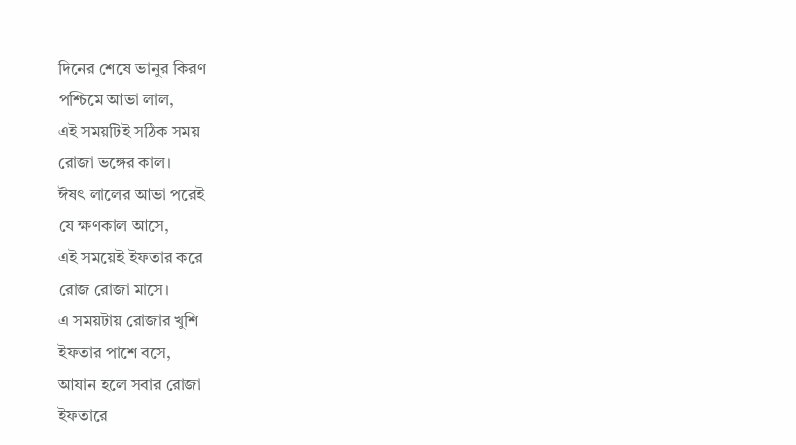দিনের শেষে ভানুর কিরণ
পশ্চিমে আভা লাল,
এই সময়টিই সঠিক সময়
রোজা ভঙ্গের কাল।
ঈষৎ লালের আভা পরেই
যে ক্ষণকাল আসে,
এই সময়েই ইফতার করে
রোজ রোজা মাসে।
এ সময়টায় রোজার খুশি
ইফতার পাশে বসে,
আযান হলে সবার রোজা
ইফতারে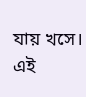যায় খসে।
এই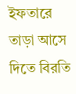ইফতারে তাড়া আসে
দিতে বিরতি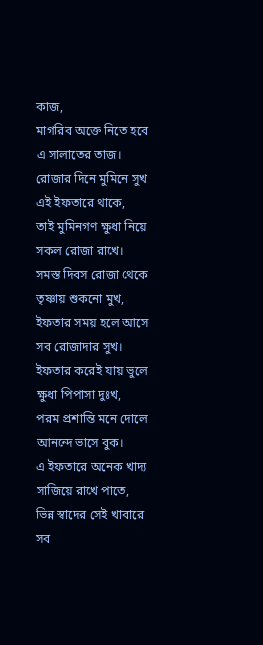কাজ,
মাগরিব অক্তে নিতে হবে
এ সালাতের তাজ।
রোজার দিনে মুমিনে সুখ
এই ইফতারে থাকে,
তাই মুমিনগণ ক্ষুধা নিয়ে
সকল রোজা রাখে।
সমস্ত দিবস রোজা থেকে
তৃষ্ণায় শুকনো মুখ,
ইফতার সময় হলে আসে
সব রোজাদার সুখ।
ইফতার করেই যায় ভুলে
ক্ষুধা পিপাসা দুঃখ,
পরম প্রশান্তি মনে দোলে
আনন্দে ভাসে বুক।
এ ইফতারে অনেক খাদ্য
সাজিয়ে রাখে পাতে,
ভিন্ন স্বাদের সেই খাবারে
সব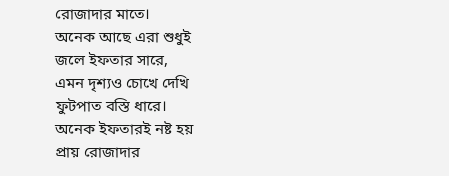রোজাদার মাতে।
অনেক আছে এরা শুধুই
জলে ইফতার সারে,
এমন দৃশ্যও চোখে দেখি
ফুটপাত বস্তি ধারে।
অনেক ইফতারই নষ্ট হয়
প্রায় রোজাদার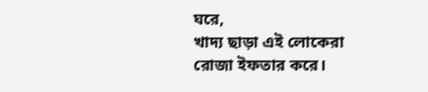ঘরে,
খাদ্য ছাড়া এই লোকেরা
রোজা ইফতার করে।